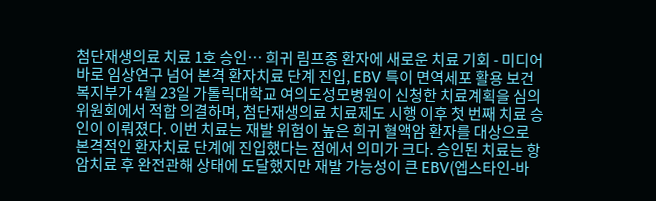첨단재생의료 치료 1호 승인… 희귀 림프종 환자에 새로운 치료 기회 - 미디어 바로 임상연구 넘어 본격 환자치료 단계 진입, EBV 특이 면역세포 활용 보건복지부가 4월 23일 가톨릭대학교 여의도성모병원이 신청한 치료계획을 심의위원회에서 적합 의결하며, 첨단재생의료 치료제도 시행 이후 첫 번째 치료 승인이 이뤄졌다. 이번 치료는 재발 위험이 높은 희귀 혈액암 환자를 대상으로 본격적인 환자치료 단계에 진입했다는 점에서 의미가 크다. 승인된 치료는 항암치료 후 완전관해 상태에 도달했지만 재발 가능성이 큰 EBV(엡스타인-바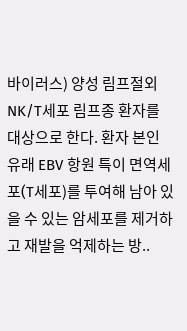바이러스) 양성 림프절외 NK/T세포 림프종 환자를 대상으로 한다. 환자 본인 유래 EBV 항원 특이 면역세포(T세포)를 투여해 남아 있을 수 있는 암세포를 제거하고 재발을 억제하는 방..